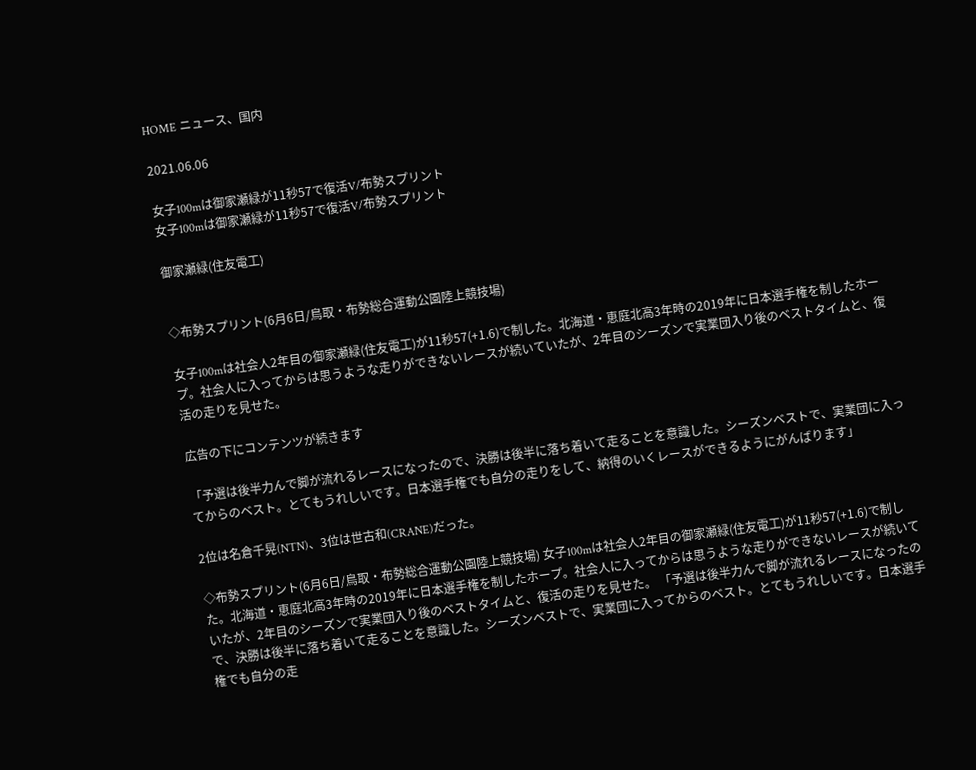HOME ニュース、国内

2021.06.06

女子100mは御家瀬緑が11秒57で復活V/布勢スプリント
女子100mは御家瀬緑が11秒57で復活V/布勢スプリント

御家瀬緑(住友電工)


◇布勢スプリント(6月6日/鳥取・布勢総合運動公園陸上競技場)

女子100mは社会人2年目の御家瀬緑(住友電工)が11秒57(+1.6)で制した。北海道・恵庭北高3年時の2019年に日本選手権を制したホープ。社会人に入ってからは思うような走りができないレースが続いていたが、2年目のシーズンで実業団入り後のベストタイムと、復活の走りを見せた。

広告の下にコンテンツが続きます

「予選は後半力んで脚が流れるレースになったので、決勝は後半に落ち着いて走ることを意識した。シーズンベストで、実業団に入ってからのベスト。とてもうれしいです。日本選手権でも自分の走りをして、納得のいくレースができるようにがんばります」

2位は名倉千晃(NTN)、3位は世古和(CRANE)だった。

◇布勢スプリント(6月6日/鳥取・布勢総合運動公園陸上競技場) 女子100mは社会人2年目の御家瀬緑(住友電工)が11秒57(+1.6)で制した。北海道・恵庭北高3年時の2019年に日本選手権を制したホープ。社会人に入ってからは思うような走りができないレースが続いていたが、2年目のシーズンで実業団入り後のベストタイムと、復活の走りを見せた。 「予選は後半力んで脚が流れるレースになったので、決勝は後半に落ち着いて走ることを意識した。シーズンベストで、実業団に入ってからのベスト。とてもうれしいです。日本選手権でも自分の走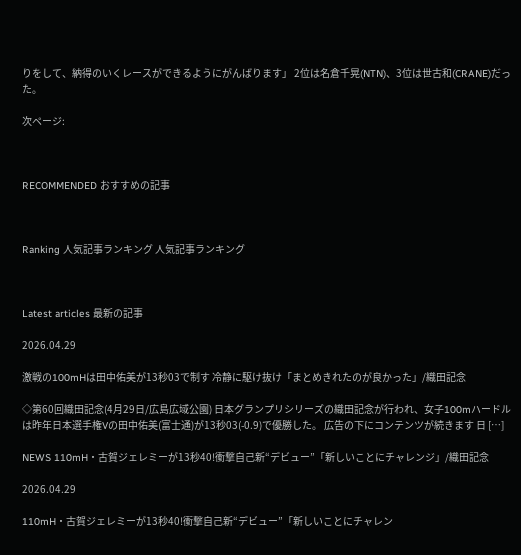りをして、納得のいくレースができるようにがんばります」 2位は名倉千晃(NTN)、3位は世古和(CRANE)だった。

次ページ:



RECOMMENDED おすすめの記事



Ranking 人気記事ランキング 人気記事ランキング



Latest articles 最新の記事

2026.04.29

激戦の100mHは田中佑美が13秒03で制す 冷静に駆け抜け「まとめきれたのが良かった」/織田記念

◇第60回織田記念(4月29日/広島広域公園) 日本グランプリシリーズの織田記念が行われ、女子100mハードルは昨年日本選手権Vの田中佑美(富士通)が13秒03(-0.9)で優勝した。 広告の下にコンテンツが続きます 日 […]

NEWS 110mH・古賀ジェレミーが13秒40!衝撃自己新“デビュー”「新しいことにチャレンジ」/織田記念

2026.04.29

110mH・古賀ジェレミーが13秒40!衝撃自己新“デビュー”「新しいことにチャレン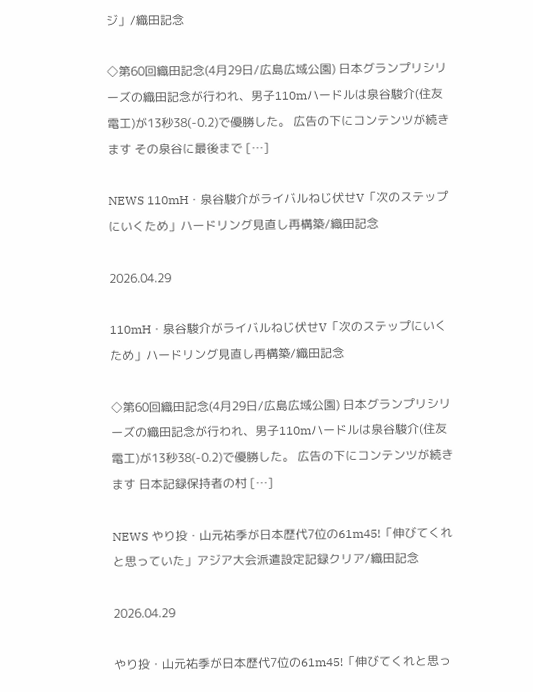ジ」/織田記念

◇第60回織田記念(4月29日/広島広域公園) 日本グランプリシリーズの織田記念が行われ、男子110mハードルは泉谷駿介(住友電工)が13秒38(-0.2)で優勝した。 広告の下にコンテンツが続きます その泉谷に最後まで […]

NEWS 110mH・泉谷駿介がライバルねじ伏せV「次のステップにいくため」ハードリング見直し再構築/織田記念

2026.04.29

110mH・泉谷駿介がライバルねじ伏せV「次のステップにいくため」ハードリング見直し再構築/織田記念

◇第60回織田記念(4月29日/広島広域公園) 日本グランプリシリーズの織田記念が行われ、男子110mハードルは泉谷駿介(住友電工)が13秒38(-0.2)で優勝した。 広告の下にコンテンツが続きます 日本記録保持者の村 […]

NEWS やり投・山元祐季が日本歴代7位の61m45!「伸びてくれと思っていた」アジア大会派遣設定記録クリア/織田記念

2026.04.29

やり投・山元祐季が日本歴代7位の61m45!「伸びてくれと思っ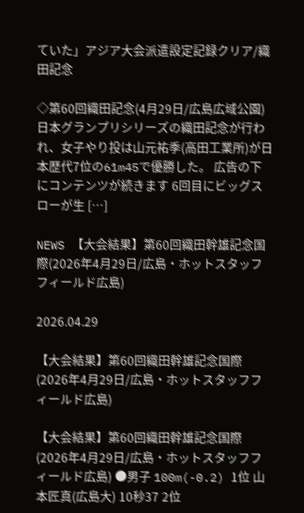ていた」アジア大会派遣設定記録クリア/織田記念

◇第60回織田記念(4月29日/広島広域公園) 日本グランプリシリーズの織田記念が行われ、女子やり投は山元祐季(高田工業所)が日本歴代7位の61m45で優勝した。 広告の下にコンテンツが続きます 6回目にビッグスローが生 […]

NEWS 【大会結果】第60回織田幹雄記念国際(2026年4月29日/広島・ホットスタッフフィールド広島)

2026.04.29

【大会結果】第60回織田幹雄記念国際(2026年4月29日/広島・ホットスタッフフィールド広島)

【大会結果】第60回織田幹雄記念国際(2026年4月29日/広島・ホットスタッフフィールド広島) ●男子 100m(-0.2) 1位 山本匠真(広島大) 10秒37 2位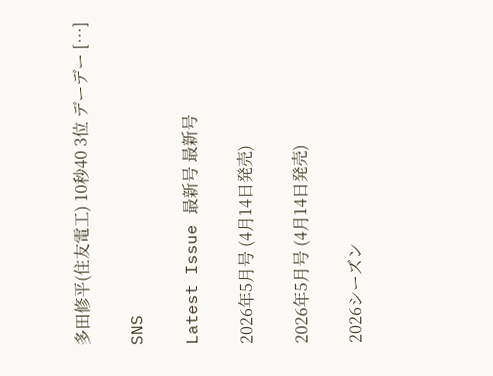多田修平(住友電工) 10秒40 3位 デーデー […]

SNS

Latest Issue 最新号 最新号

2026年5月号 (4月14日発売)

2026年5月号 (4月14日発売)

2026シーズン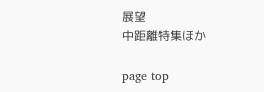展望
中距離特集ほか

page top